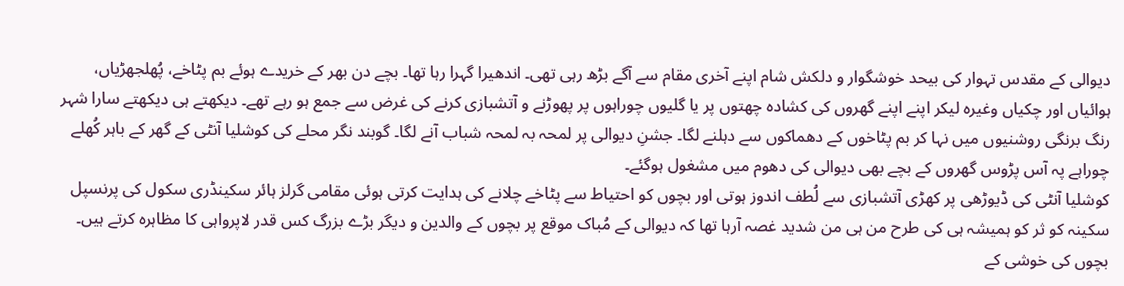دیوالی کے مقدس تہوار کی بیحد خوشگوار و دلکش شام اپنے آخری مقام سے آگے بڑھ رہی تھی۔ اندھیرا گہرا رہا تھا۔ بچے دن بھر کے خریدے ہوئے بم پٹاخے، پُھلجھڑیاں، ہوائیاں اور چکیاں وغیرہ لیکر اپنے اپنے گھروں کی کشادہ چھتوں پر یا گلیوں چوراہوں پر پھوڑنے و آتشبازی کرنے کی غرض سے جمع ہو رہے تھے۔ دیکھتے ہی دیکھتے سارا شہر رنگ برنگی روشنیوں میں نہا کر بم پٹاخوں کے دھماکوں سے دہلنے لگا۔ جشنِ دیوالی پر لمحہ بہ لمحہ شباب آنے لگا۔ گوبند نگر محلے کی کوشلیا آنٹی کے گھر کے باہر کُھلے چوراہے پہ آس پڑوس گھروں کے بچے بھی دیوالی کی دھوم میں مشغول ہوگئے۔
کوشلیا آنٹی کی ڈیوڑھی پر کھڑی آتشبازی سے لُطف اندوز ہوتی اور بچوں کو احتیاط سے پٹاخے چلانے کی ہدایت کرتی ہوئی مقامی گرلز ہائر سکینڈری سکول کی پرنسپل سکینہ کو ثر کو ہمیشہ ہی کی طرح من ہی من شدید غصہ آرہا تھا کہ دیوالی کے مُباک موقع پر بچوں کے والدین و دیگر بڑے بزرگ کس قدر لاپرواہی کا مظاہرہ کرتے ہیں۔ بچوں کی خوشی کے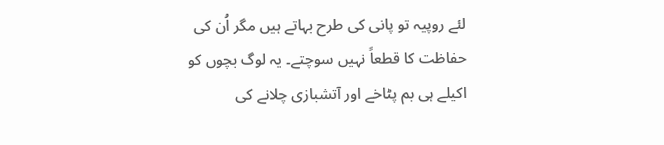لئے روپیہ تو پانی کی طرح بہاتے ہیں مگر اُن کی حفاظت کا قطعاً نہیں سوچتے۔ یہ لوگ بچوں کو اکیلے ہی بم پٹاخے اور آتشبازی چلانے کی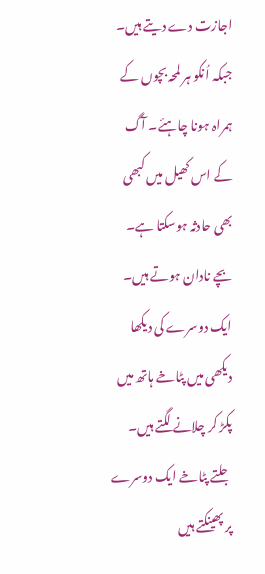اجازت دے دیتے ہیں۔ جبکہ اُنکو ہر لمحہ بچوں کے ہمراہ ہونا چاہئے۔ آگ کے اس کھیل میں کبھی بھی حادثہ ہوسکتا ہے۔ بچے نادان ہوتے ہیں۔ ایک دوسرے کی دیکھا دیکھی میں پٹاخے ہاتھ میں پکڑ کر چلانے لگتے ہیں۔ جلتے پٹاخے ایک دوسرے پر پھینکتے ہیں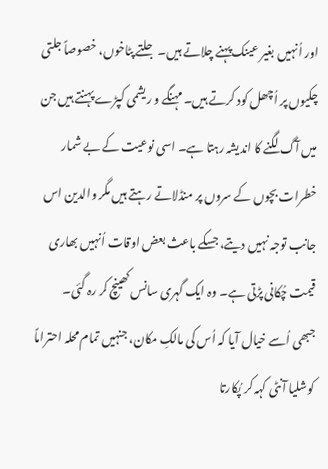اور اُنہیں بغیر عینک پہنے چلاتے ہیں۔ جلتے پٹاخوں، خصوصاً جلتی چکیوں پر اُچھل کود کرتے ہیں۔ مہنگے و ریشمی کپڑے پہنتے ہیں جن میں آگ لگنے کا اندیشہ رہتا ہے۔ اسی نوعیت کے بے شمار خطرات بچوں کے سروں پر منڈلاتے رہتے ہیں مگر والدین اس جانب توجہ نہیں دیتے، جسکے باعث بعض اوقات اُنہیں بھاری قیمت چُکانی پڑتی ہے۔ وہ ایک گہری سانس کھینچ کر رہ گئی۔
جبھی اُسے خیال آیا کہ اُس کی مالکِ مکان، جنہیں تمام محلہ احتراماً کوشلیا آنٹی کہہ کر پُکارتا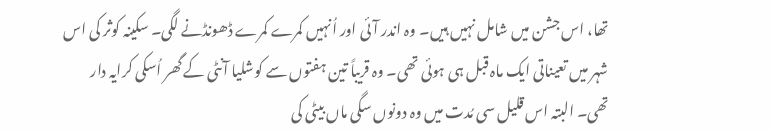تھا، اس جشن میں شامل نہیں ہیں۔ وہ اندر آئی اور اُنہیں کمرے کمرے ڈھونڈنے لگی۔ سکینہ کوثر کی اس شہر میں تعیناتی ایک ماہ قبل ہی ہوئی تھی۔ وہ قریباً تین ہفتوں سے کوشلیا آنٹی کے گھر اُسکی کرایہ دار تھی۔ البتہ اس قلیل سی مُدت میں وہ دونوں سگی ماں بیٹی کی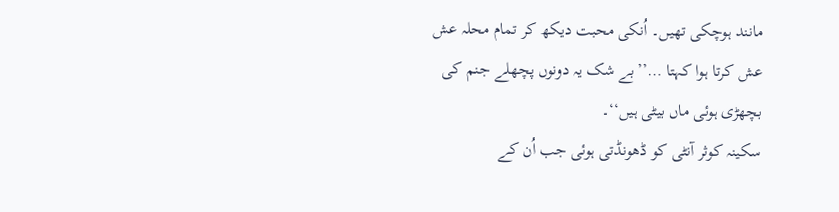مانند ہوچکی تھیں۔ اُنکی محبت دیکھ کر تمام محلہ عش عش کرتا ہوا کہتا …’’بے شک یہ دونوں پچھلے جنم کی بچھڑی ہوئی ماں بیٹی ہیں‘‘۔
سکینہ کوثر آنٹی کو ڈھونڈتی ہوئی جب اُن کے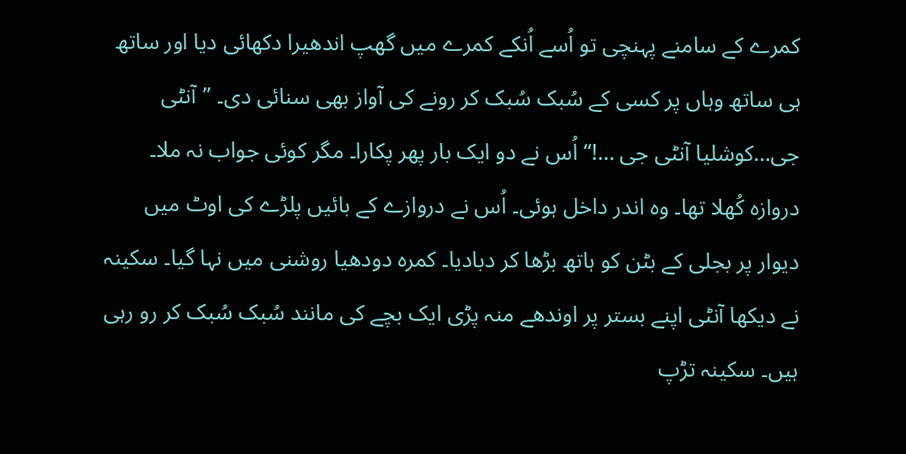کمرے کے سامنے پہنچی تو اُسے اُنکے کمرے میں گھپ اندھیرا دکھائی دیا اور ساتھ ہی ساتھ وہاں پر کسی کے سُبک سُبک کر رونے کی آواز بھی سنائی دی۔ ’’آنٹی جی…کوشلیا آنٹی جی …!‘‘ اُس نے دو ایک بار پھر پکارا۔ مگر کوئی جواب نہ ملا۔ دروازہ کُھلا تھا۔ وہ اندر داخل ہوئی۔ اُس نے دروازے کے بائیں پلڑے کی اوٹ میں دیوار پر بجلی کے بٹن کو ہاتھ بڑھا کر دبادیا۔ کمرہ دودھیا روشنی میں نہا گیا۔ سکینہ نے دیکھا آنٹی اپنے بستر پر اوندھے منہ پڑی ایک بچے کی مانند سُبک سُبک کر رو رہی ہیں۔ سکینہ تڑپ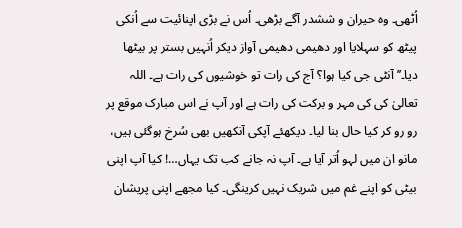اُٹھی۔ وہ حیران و ششدر آگے بڑھی۔ اُس نے بڑی اپنائیت سے اُنکی پیٹھ کو سہلایا اور دھیمی دھیمی آواز دیکر اُنہیں بستر پر بیٹھا دیا۔’’آنٹی جی کیا ہوا؟ آج کی رات تو خوشیوں کی رات ہے۔ اللہ تعالیٰ کی کی مہر و برکت کی رات ہے اور آپ نے اس مبارک موقع پر رو رو کر کیا حال بنا لیا۔ دیکھئے آپکی آنکھیں بھی سُرخ ہوگئی ہیں، مانو ان میں لہو اُتر آیا ہے۔ آپ نہ جانے کب تک یہاں…! کیا آپ اپنی بیٹی کو اپنے غم میں شریک نہیں کرینگی۔ کیا مجھے اپنی پریشان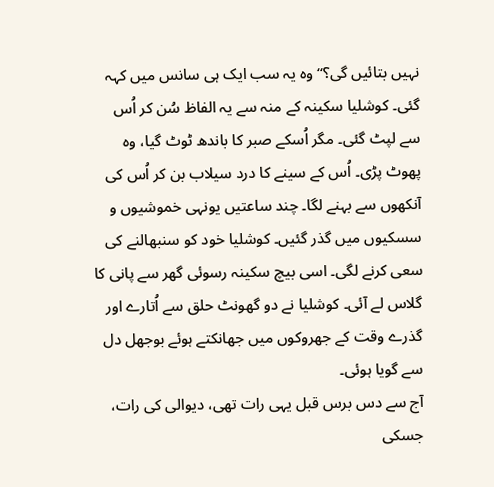نہیں بتائیں گی؟‘‘ وہ یہ سب ایک ہی سانس میں کہہ گئی۔ کوشلیا سکینہ کے منہ سے یہ الفاظ سُن کر اُس سے لپٹ گئی۔ مگر اُسکے صبر کا باندھ ٹوٹ گیا، وہ پھوٹ پڑی۔ اُس کے سینے کا درد سیلاب بن کر اُس کی آنکھوں سے بہنے لگا۔ چند ساعتیں یونہی خموشیوں و سسکیوں میں گذر گئیں۔ کوشلیا خود کو سنبھالنے کی سعی کرنے لگی۔ اسی بیچ سکینہ رسوئی گھر سے پانی کا گلاس لے آئی۔ کوشلیا نے دو گھونٹ حلق سے اُتارے اور گذرے وقت کے جھروکوں میں جھانکتے ہوئے بوجھل دل سے گویا ہوئی۔
آج سے دس برس قبل یہی رات تھی، دیوالی کی رات، جسکی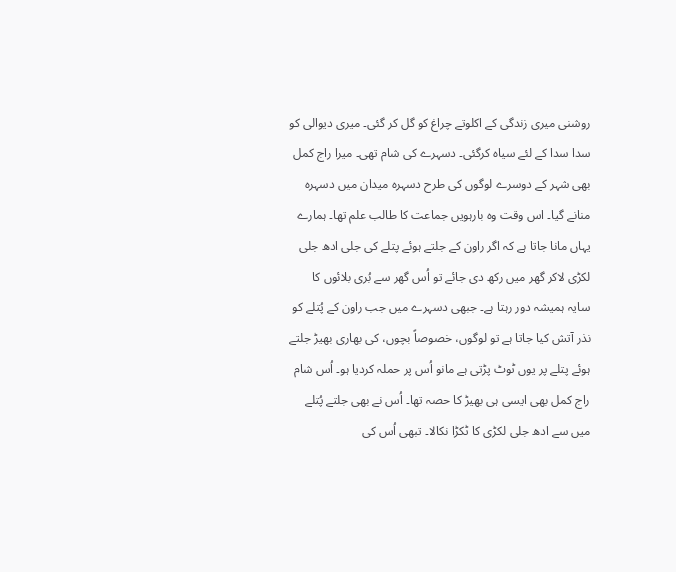روشنی میری زندگی کے اکلوتے چراغ کو گل کر گئی۔ میری دیوالی کو سدا سدا کے لئے سیاہ کرگئی۔ دسہرے کی شام تھی۔ میرا راج کمل بھی شہر کے دوسرے لوگوں کی طرح دسہرہ میدان میں دسہرہ منانے گیا۔ اس وقت وہ بارہویں جماعت کا طالب علم تھا۔ ہمارے یہاں مانا جاتا ہے کہ اگر راون کے جلتے ہوئے پتلے کی جلی ادھ جلی لکڑی لاکر گھر میں رکھ دی جائے تو اُس گھر سے بُری بلائوں کا سایہ ہمیشہ دور رہتا ہے۔ جبھی دسہرے میں جب راون کے پُتلے کو نذر آتش کیا جاتا ہے تو لوگوں، خصوصاً بچوں، کی بھاری بھیڑ جلتے ہوئے پتلے پر یوں ٹوٹ پڑتی ہے مانو اُس پر حملہ کردیا ہو۔ اُس شام راج کمل بھی ایسی ہی بھیڑ کا حصہ تھا۔ اُس نے بھی جلتے پُتلے میں سے ادھ جلی لکڑی کا ٹکڑا نکالا۔ تبھی اُس کی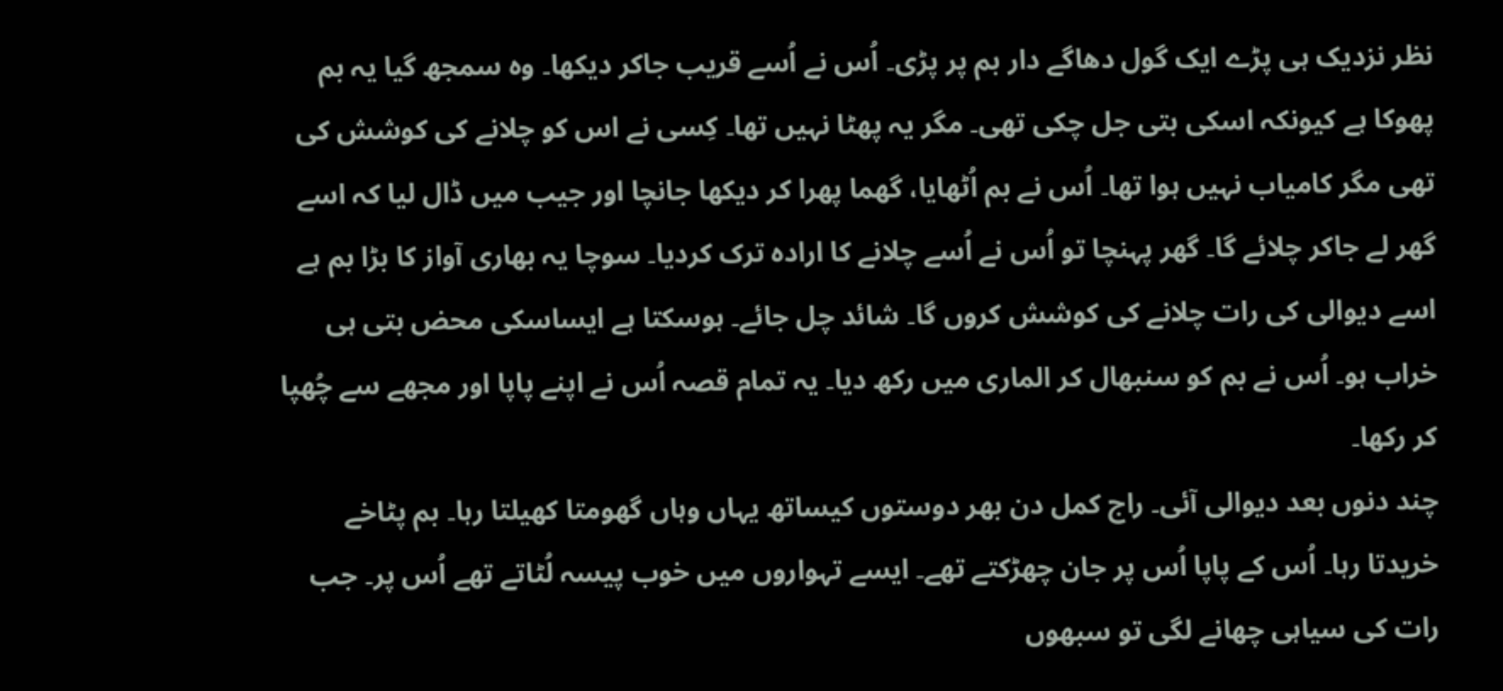نظر نزدیک ہی پڑے ایک گول دھاگے دار بم پر پڑی۔ اُس نے اُسے قریب جاکر دیکھا۔ وہ سمجھ گیا یہ بم پھوکا ہے کیونکہ اسکی بتی جل چکی تھی۔ مگر یہ پھٹا نہیں تھا۔ کِسی نے اس کو چلانے کی کوشش کی تھی مگر کامیاب نہیں ہوا تھا۔ اُس نے بم اُٹھایا، گھما پھرا کر دیکھا جانچا اور جیب میں ڈال لیا کہ اسے گھر لے جاکر چلائے گا۔ گھر پہنچا تو اُس نے اُسے چلانے کا ارادہ ترک کردیا۔ سوچا یہ بھاری آواز کا بڑا بم ہے اسے دیوالی کی رات چلانے کی کوشش کروں گا۔ شائد چل جائے۔ ہوسکتا ہے ایساسکی محض بتی ہی خراب ہو۔ اُس نے بم کو سنبھال کر الماری میں رکھ دیا۔ یہ تمام قصہ اُس نے اپنے پاپا اور مجھے سے چُھپا کر رکھا۔
چند دنوں بعد دیوالی آئی۔ راج کمل دن بھر دوستوں کیساتھ یہاں وہاں گھومتا کھیلتا رہا۔ بم پٹاخے خریدتا رہا۔ اُس کے پاپا اُس پر جان چھڑکتے تھے۔ ایسے تہواروں میں خوب پیسہ لُٹاتے تھے اُس پر۔ جب رات کی سیاہی چھانے لگی تو سبھوں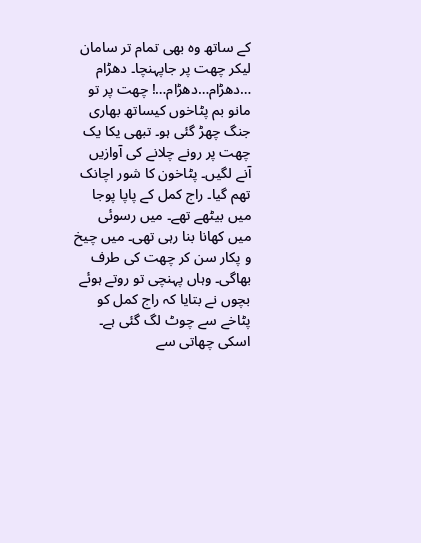کے ساتھ وہ بھی تمام تر سامان لیکر چھت پر جاپہنچا۔ دھڑام …دھڑام…دھڑام…! چھت پر تو مانو بم پٹاخوں کیساتھ بھاری جنگ چھڑ گئی ہو۔ تبھی یکا یک چھت پر رونے چلانے کی آوازیں آنے لگیں۔ پٹاخون کا شور اچانک تھم گیا۔ راج کمل کے پاپا پوجا میں بیٹھے تھے۔ میں رسوئی میں کھانا بنا رہی تھی۔ میں چیخ و پکار سن کر چھت کی طرف بھاگی۔ وہاں پہنچی تو روتے ہوئے بچوں نے بتایا کہ راج کمل کو پٹاخے سے چوٹ لگ گئی ہے۔ اسکی چھاتی سے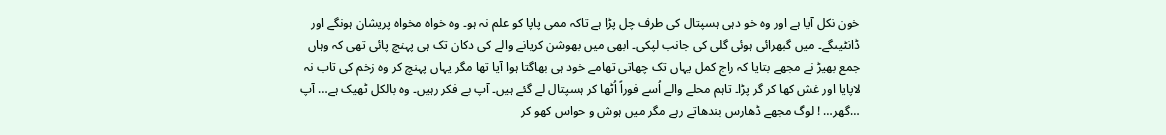خون نکل آیا ہے اور وہ خو دہی ہسپتال کی طرف چل پڑا ہے تاکہ ممی پاپا کو علم نہ ہو۔ وہ خواہ مخواہ پریشان ہونگے اور ڈانٹیںگے۔ میں گبھرائی ہوئی گلی کی جانب لپکی۔ ابھی میں بھوشن کریانے والے کی دکان تک ہی پہنچ پائی تھی کہ وہاں جمع بھیڑ نے مجھے بتایا کہ راج کمل یہاں تک چھاتی تھامے خود ہی بھاگتا ہوا آیا تھا مگر یہاں پہنچ کر وہ زخم کی تاب نہ لاپایا اور غش کھا کر گر پڑا۔ تاہم محلے والے اُسے فوراً اُٹھا کر ہسپتال لے گئے ہیں۔ آپ بے فکر رہیں۔ وہ بالکل ٹھیک ہے… آپ …گھر… ! لوگ مجھے ڈھارس بندھاتے رہے مگر میں ہوش و حواس کھو کر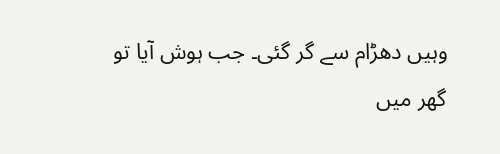وہیں دھڑام سے گر گئی۔ جب ہوش آیا تو گھر میں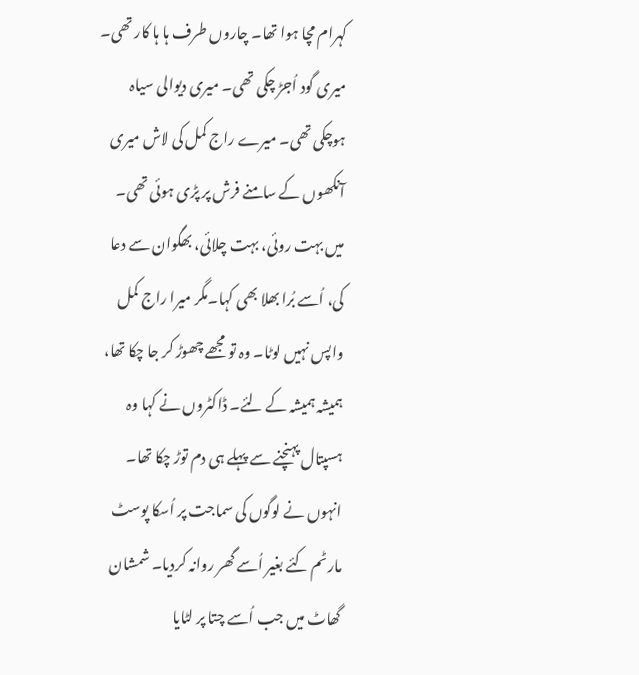کہرام مچا ہوا تھا۔ چاروں طرف ہا ہا کار تھی۔ میری گود اُجڑ چکی تھی۔ میری دیوالی سیاہ ہوچکی تھی۔ میرے راج کمل کی لاش میری آنکھوں کے سامنے فرش پر پڑی ہوئی تھی۔ میں بہت روئی، بہت چلائی، بھگوان سے دعا کی، اُسے بُرا بھلا بھی کہا۔مگر میرا راج کمل واپس نہیں لوٹا۔ وہ تو مجھے چھوڑ کر جا چکا تھا، ہمیشہ ہمیشہ کے لئے۔ ڈاکٹروں نے کہا وہ ہسپتال پہنچنے سے پہلے ہی دم توڑ چکا تھا۔ انہوں نے لوگوں کی سماجت پر اُسکا پوسٹ مارٹم کئے بغیر اُسے گھر روانہ کردیا۔ شمشان گھاٹ میں جب اُسے چتا پر لٹایا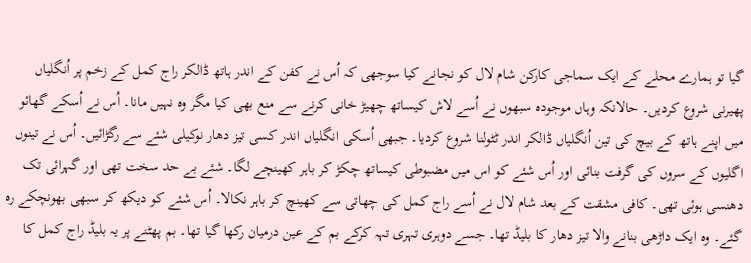گیا تو ہمارے محلے کے ایک سماجی کارکن شام لال کو نجانے کیا سوجھی کہ اُس نے کفن کے اندر ہاتھ ڈالکر راج کمل کے زخم پر اُنگلیاں پھیرنی شروع کردیں۔ حالانکہ وہاں موجودہ سبھوں نے اُسے لاش کیساتھ چھیڑ خانی کرنے سے منع بھی کیا مگر وہ نہیں مانا۔ اُس نے اُسکے گھائو میں اپنے ہاتھ کے بیچ کی تین اُنگلیاں ڈالکر اندر ٹٹولنا شروع کردیا۔ جبھی اُسکی انگلیاں اندر کسی تیز دھار نوکیلی شئے سے رگڑائیں۔ اُس نے تینوں اگلیوں کے سروں کی گرفت بنائی اور اُس شئے کو اس میں مضبوطی کیساتھ چکڑ کر باہر کھینچے لگا۔ شئے بے حد سخت تھی اور گہرائی تک دھنسی ہوئی تھی۔ کافی مشقت کے بعد شام لال نے اُسے راج کمل کی چھاتی سے کھینچ کر باہر نکالا۔ اُس شئے کو دیکھ کر سبھی بھونچکے رہ گئے۔ وہ ایک داڑھی بنانے والا تیز دھار کا بلیڈ تھا۔ جسے دوہری تہری تہہ کرکے بم کے عین درمیان رکھا گیا تھا۔ بم پھٹنے پر یہ بلیڈ راج کمل کا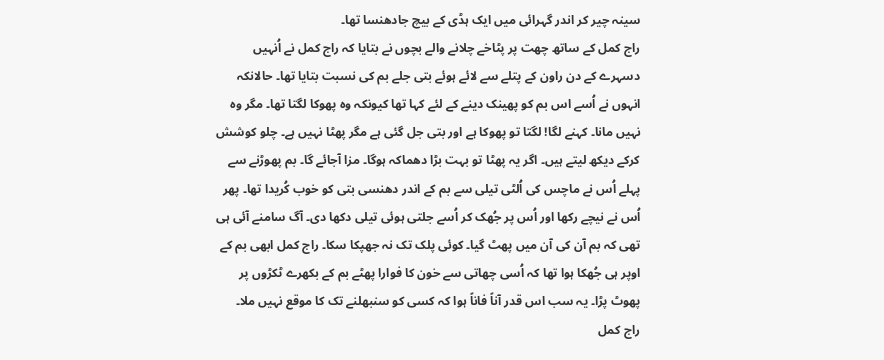سینہ چیر کر اندر گہرائی میں ایک ہڈی کے بیچ جادھنسا تھا۔
راج کمل کے ساتھ چھت پر پٹاخے چلانے والے بچوں نے بتایا کہ راج کمل نے اُنہیں دسہرے کے دن راون کے پتلے سے لائے ہوئے بتی جلے بم کی نسبت بتایا تھا۔ حالانکہ انہوں نے اُسے اس بم کو پھینک دینے کے لئے کہا تھا کیونکہ وہ پھوکا لگتا تھا۔ مگر وہ نہیں مانا۔ کہنے لگا! لگتا تو پھوکا ہے اور بتی جل گئی ہے مگر پھٹا نہیں ہے۔ چلو کوشش کرکے دیکھ لیتے ہیں۔ اگر یہ پھٹا تو بہت بڑا دھماکہ ہوگا۔ مزا آجائے گا۔ بم پھوڑنے سے پہلے اُس نے ماچس کی اُلٹی تیلی سے بم کے اندر دھنسی بتی کو خوب کُریدا تھا۔ پھر اُس نے نیچے رکھا اور اُس پر جُھک کر اُسے جلتی ہوئی تیلی دکھا دی۔ آگ سامنے آئی ہی تھی کہ بم آن کی آن میں پھٹ گیا۔ کوئی پلک تک نہ جھپکا سکا۔ راج کمل ابھی بم کے اوپر ہی جُھکا ہوا تھا کہ اُسی چھاتی سے خون کا فوارا پھٹے بم کے بکھرے ٹکڑوں پر پھوٹ پڑا۔ یہ سب اس قدر آناً فاناً ہوا کہ کسی کو سنبھلنے تک کا موقع نہیں ملا۔
راج کمل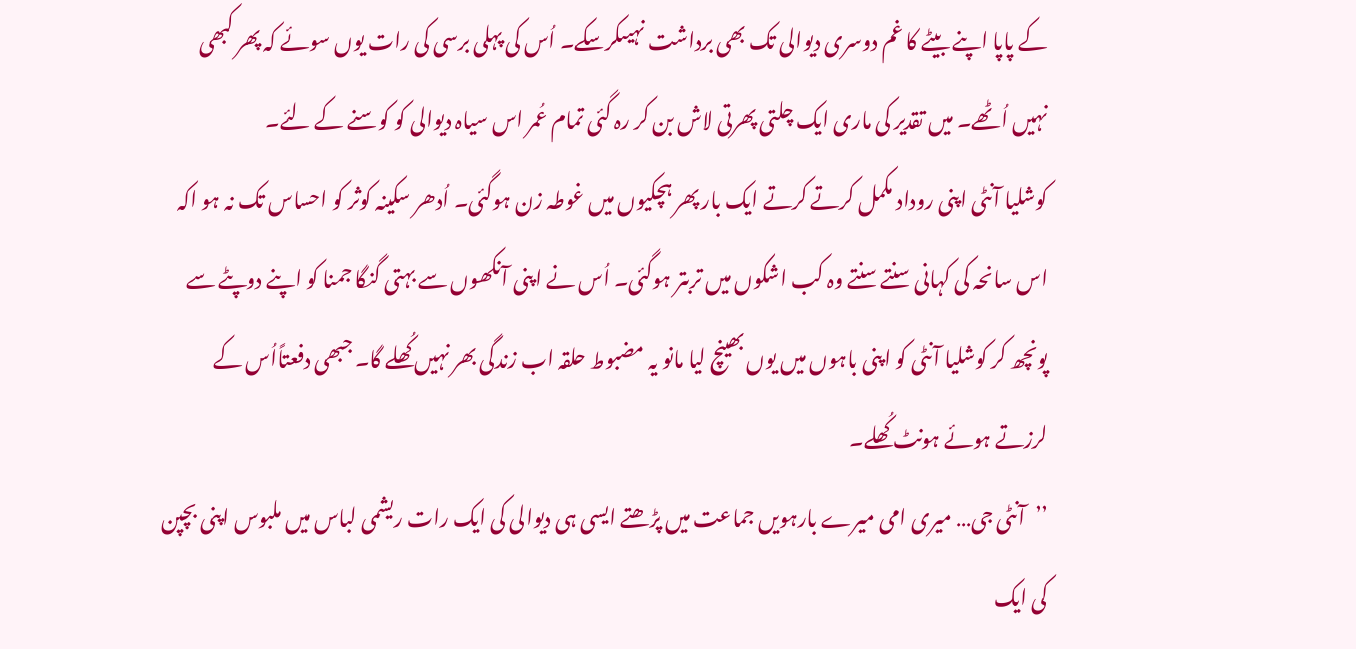کے پاپا اپنے بیٹے کا غم دوسری دیوالی تک بھی برداشت نہیںکرسکے۔ اُس کی پہلی برسی کی رات یوں سوئے کہ پھر کبھی نہیں اُٹھے۔ میں تقدیر کی ماری ایک چلتی پھرتی لاش بن کر رہ گئی تمام عُمر اس سیاہ دیوالی کو کوسنے کے لئے۔
کوشلیا آنٹی اپنی روداد مکمل کرتے کرتے ایک بار پھر ہچکیوں میں غوطہ زن ہوگئی۔ اُدھر سکینہ کوثر کو احساس تک نہ ہو اکہ اس سانحہ کی کہانی سنتے سنتے وہ کب اشکوں میں تربتر ہوگئی۔ اُس نے اپنی آنکھوں سے بہتی گنگا جمنا کو اپنے دوپٹے سے پونچھ کر کوشلیا آنٹی کو اپنی باہوں میں یوں بھینچ لیا مانو یہ مضبوط حلقہ اب زندگی بھر نہیں کُھلے گا۔ جبھی دفعتاًاُس کے لرزتے ہوئے ہونٹ کُھلے۔
’’آنٹی جی… میری امی میرے بارہویں جماعت میں پڑھتے ایسی ہی دیوالی کی ایک رات ریشمی لباس میں ملبوس اپنی بچپن کی ایک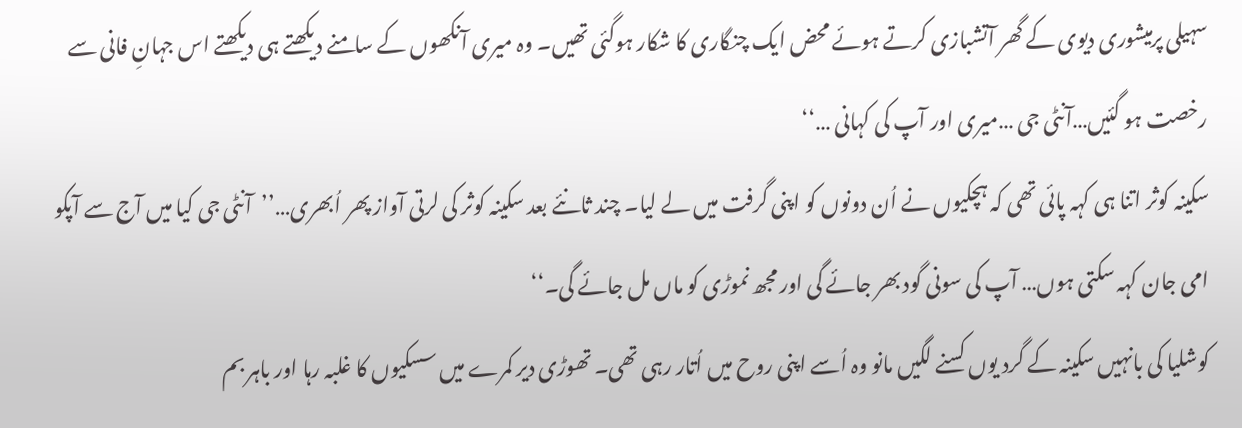سہیلی پرمیشوری دیوی کے گھر آتشبازی کرتے ہوئے محض ایک چنگاری کا شکار ہوگئی تھیں۔ وہ میری آنکھوں کے سامنے دیکھتے ہی دیکھتے اس جہانِ فانی سے رخصت ہو گئیں…آنٹی جی …میری اور آپ کی کہانی …‘‘
سکینہ کوثر اتنا ہی کہہ پائی تھی کہ ہچکیوں نے اُن دونوں کو اپنی گرفت میں لے لیا۔ چند ثانئے بعد سکینہ کوثر کی لرتی آواز پھر اُبھری…’’آنٹی جی کیا میں آج سے آپکو امی جان کہہ سکتی ہوں… آپ کی سونی گود بھر جائے گی اور مجھ نموڑی کو ماں مل جائے گی۔‘‘
کوشلیا کی بانہیں سکینہ کے گرد یوں کسنے لگیں مانو وہ اُسے اپنی روح میں اُتار رہی تھی۔ تھوڑی دیر کمرے میں سسکیوں کا غلبہ رہا اور باہر بم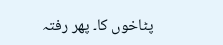پٹاخوں کا۔ پھر رفتہ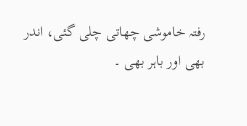رفتہ خاموشی چھاتی چلی گئی، اندر بھی اور باہر بھی ۔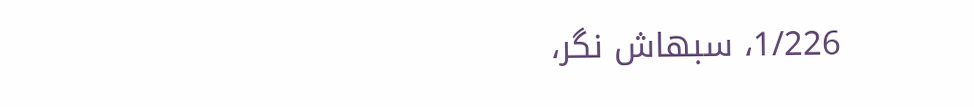1/226، سبھاش نگر،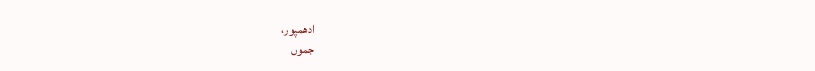ادھمپور،
جموں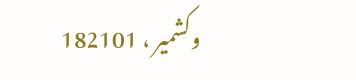وکشمیر ، 182101